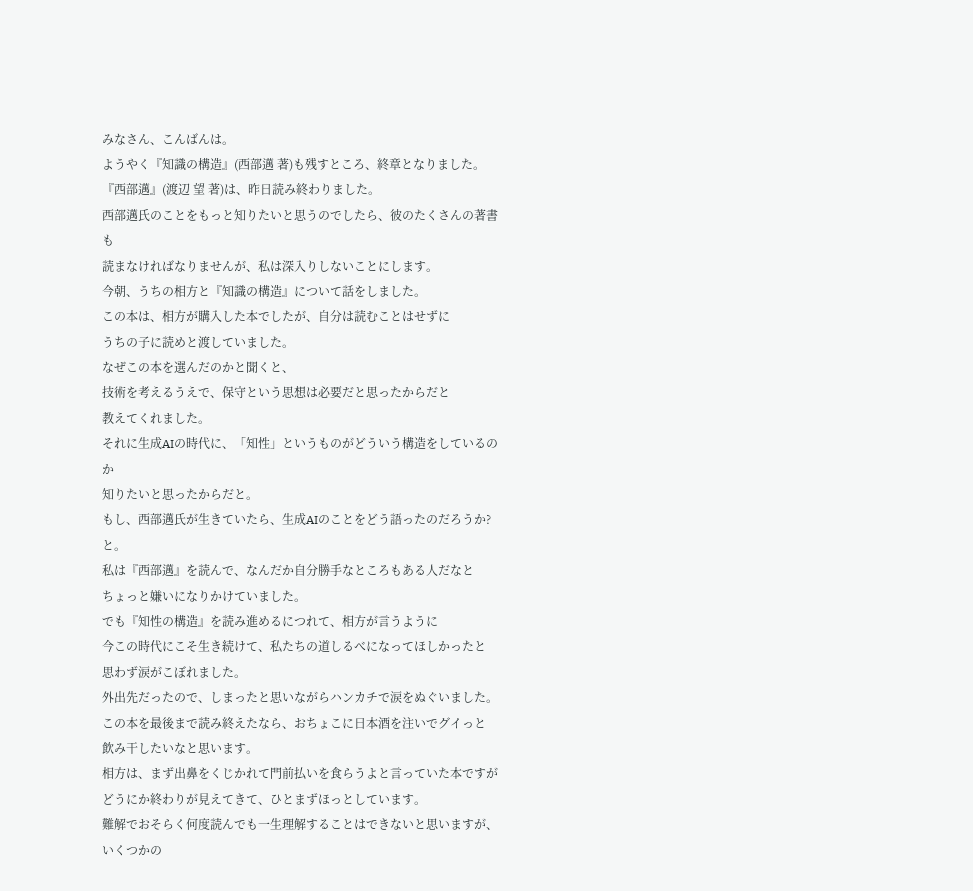みなさん、こんばんは。
ようやく『知識の構造』(西部邁 著)も残すところ、終章となりました。
『西部邁』(渡辺 望 著)は、昨日読み終わりました。
西部邁氏のことをもっと知りたいと思うのでしたら、彼のたくさんの著書も
読まなければなりませんが、私は深入りしないことにします。
今朝、うちの相方と『知識の構造』について話をしました。
この本は、相方が購入した本でしたが、自分は読むことはせずに
うちの子に読めと渡していました。
なぜこの本を選んだのかと聞くと、
技術を考えるうえで、保守という思想は必要だと思ったからだと
教えてくれました。
それに生成AIの時代に、「知性」というものがどういう構造をしているのか
知りたいと思ったからだと。
もし、西部邁氏が生きていたら、生成AIのことをどう語ったのだろうか?と。
私は『西部邁』を読んで、なんだか自分勝手なところもある人だなと
ちょっと嫌いになりかけていました。
でも『知性の構造』を読み進めるにつれて、相方が言うように
今この時代にこそ生き続けて、私たちの道しるべになってほしかったと
思わず涙がこぼれました。
外出先だったので、しまったと思いながらハンカチで涙をぬぐいました。
この本を最後まで読み終えたなら、おちょこに日本酒を注いでグイっと
飲み干したいなと思います。
相方は、まず出鼻をくじかれて門前払いを食らうよと言っていた本ですが
どうにか終わりが見えてきて、ひとまずほっとしています。
難解でおそらく何度読んでも一生理解することはできないと思いますが、
いくつかの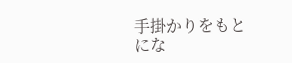手掛かりをもとにな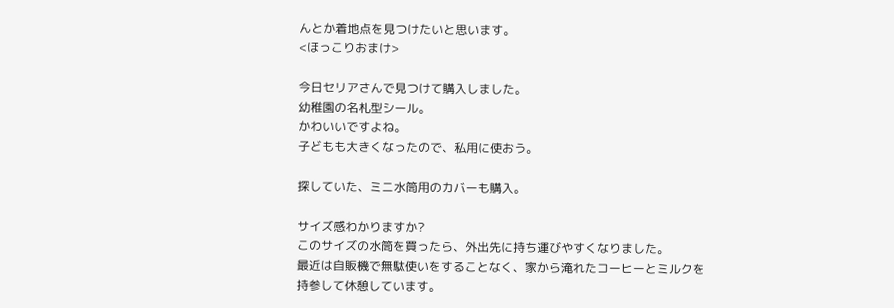んとか着地点を見つけたいと思います。
<ほっこりおまけ>

今日セリアさんで見つけて購入しました。
幼稚園の名札型シール。
かわいいですよね。
子どもも大きくなったので、私用に使おう。

探していた、ミニ水筒用のカバーも購入。

サイズ感わかりますか?
このサイズの水筒を買ったら、外出先に持ち運びやすくなりました。
最近は自販機で無駄使いをすることなく、家から淹れたコーヒーとミルクを
持参して休憩しています。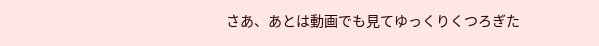さあ、あとは動画でも見てゆっくりくつろぎた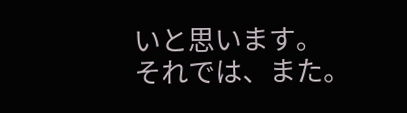いと思います。
それでは、また。